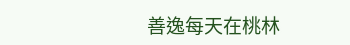善逸每天在桃林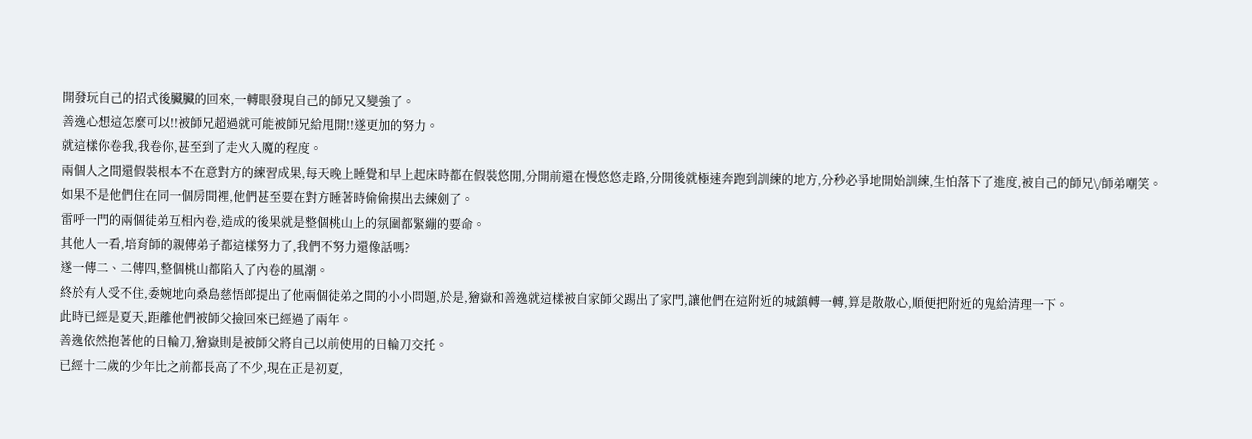開發玩自己的招式後臟臟的回來,一轉眼發現自己的師兄又變強了。
善逸心想這怎麼可以!!被師兄超過就可能被師兄給甩開!!遂更加的努力。
就這樣你卷我,我卷你,甚至到了走火入魔的程度。
兩個人之間還假裝根本不在意對方的練習成果,每天晚上睡覺和早上起床時都在假裝悠閒,分開前還在慢悠悠走路,分開後就極速奔跑到訓練的地方,分秒必爭地開始訓練,生怕落下了進度,被自己的師兄\/師弟嘲笑。
如果不是他們住在同一個房間裡,他們甚至要在對方睡著時偷偷摸出去練劍了。
雷呼一門的兩個徒弟互相內卷,造成的後果就是整個桃山上的氛圍都緊繃的要命。
其他人一看,培育師的親傳弟子都這樣努力了,我們不努力還像話嗎?
遂一傳二、二傳四,整個桃山都陷入了內卷的風潮。
終於有人受不住,委婉地向桑島慈悟郎提出了他兩個徒弟之間的小小問題,於是,獪嶽和善逸就這樣被自家師父踢出了家門,讓他們在這附近的城鎮轉一轉,算是散散心,順便把附近的鬼給清理一下。
此時已經是夏天,距離他們被師父撿回來已經過了兩年。
善逸依然抱著他的日輪刀,獪嶽則是被師父將自己以前使用的日輪刀交托。
已經十二歲的少年比之前都長高了不少,現在正是初夏,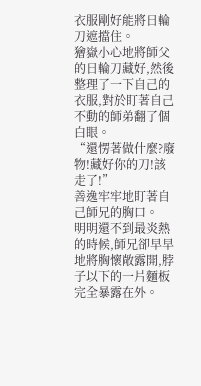衣服剛好能將日輪刀遮擋住。
獪嶽小心地將師父的日輪刀藏好,然後整理了一下自己的衣服,對於盯著自己不動的師弟翻了個白眼。
“還愣著做什麼?廢物!藏好你的刀!該走了!”
善逸牢牢地盯著自己師兄的胸口。
明明還不到最炎熱的時候,師兄卻早早地將胸懷敞露開,脖子以下的一片麵板完全暴露在外。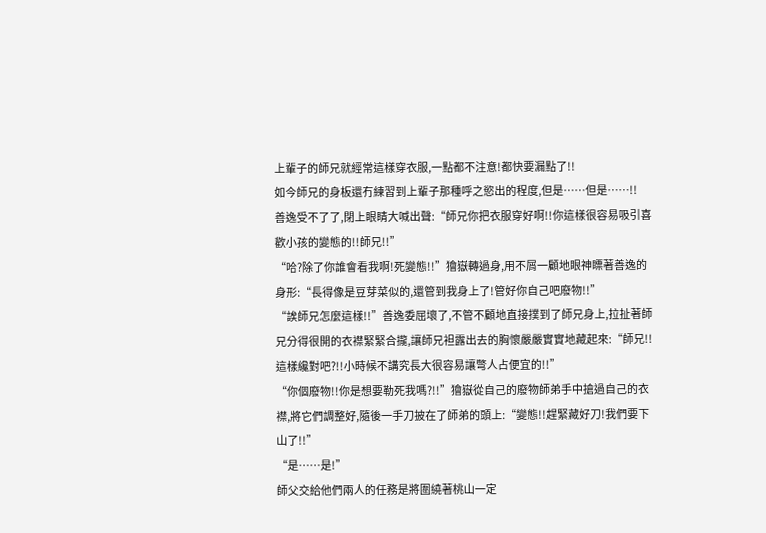上輩子的師兄就經常這樣穿衣服,一點都不注意!都快要漏點了!!
如今師兄的身板還冇練習到上輩子那種呼之慾出的程度,但是……但是……!!
善逸受不了了,閉上眼睛大喊出聲:“師兄你把衣服穿好啊!!你這樣很容易吸引喜歡小孩的變態的!!師兄!!”
“哈?除了你誰會看我啊!死變態!!”獪嶽轉過身,用不屑一顧地眼神瞟著善逸的身形:“長得像是豆芽菜似的,還管到我身上了!管好你自己吧廢物!!”
“誒師兄怎麼這樣!!”善逸委屈壞了,不管不顧地直接撲到了師兄身上,拉扯著師兄分得很開的衣襟緊緊合攏,讓師兄袒露出去的胸懷嚴嚴實實地藏起來:“師兄!!這樣纔對吧?!!小時候不講究長大很容易讓彆人占便宜的!!”
“你個廢物!!你是想要勒死我嗎?!!”獪嶽從自己的廢物師弟手中搶過自己的衣襟,將它們調整好,隨後一手刀披在了師弟的頭上:“變態!!趕緊藏好刀!我們要下山了!!”
“是……是!”
師父交給他們兩人的任務是將圍繞著桃山一定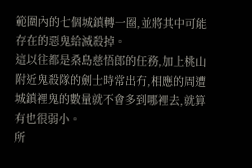範圍內的七個城鎮轉一圈,並將其中可能存在的惡鬼給滅殺掉。
這以往都是桑島慈悟郎的任務,加上桃山附近鬼殺隊的劍士時常出冇,相應的周遭城鎮裡鬼的數量就不會多到哪裡去,就算有也很弱小。
所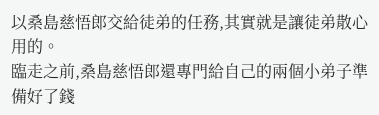以桑島慈悟郎交給徒弟的任務,其實就是讓徒弟散心用的。
臨走之前,桑島慈悟郎還專門給自己的兩個小弟子準備好了錢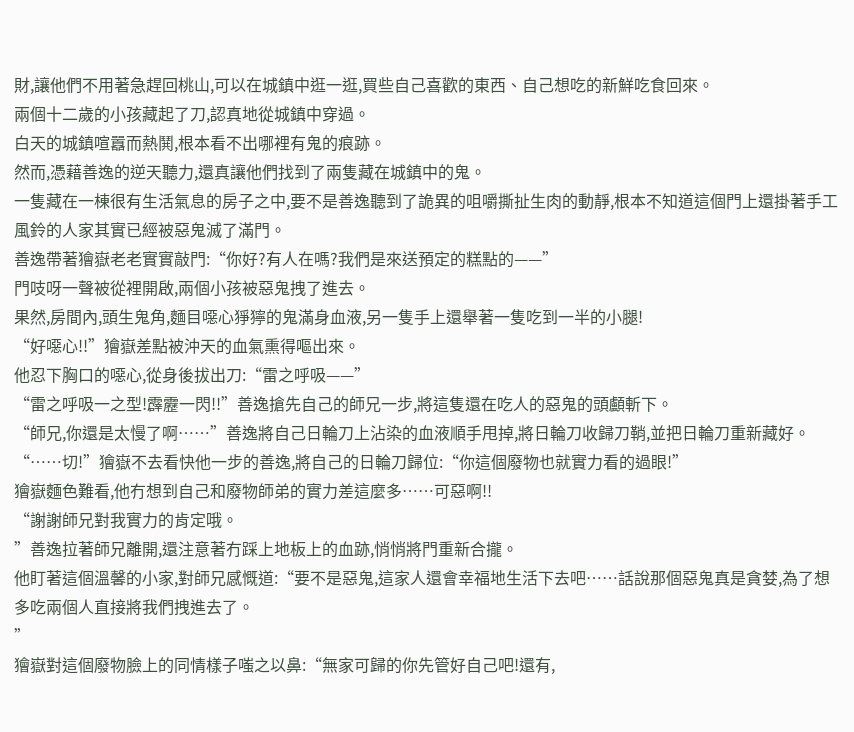財,讓他們不用著急趕回桃山,可以在城鎮中逛一逛,買些自己喜歡的東西、自己想吃的新鮮吃食回來。
兩個十二歲的小孩藏起了刀,認真地從城鎮中穿過。
白天的城鎮喧囂而熱鬨,根本看不出哪裡有鬼的痕跡。
然而,憑藉善逸的逆天聽力,還真讓他們找到了兩隻藏在城鎮中的鬼。
一隻藏在一棟很有生活氣息的房子之中,要不是善逸聽到了詭異的咀嚼撕扯生肉的動靜,根本不知道這個門上還掛著手工風鈴的人家其實已經被惡鬼滅了滿門。
善逸帶著獪嶽老老實實敲門:“你好?有人在嗎?我們是來送預定的糕點的——”
門吱呀一聲被從裡開啟,兩個小孩被惡鬼拽了進去。
果然,房間內,頭生鬼角,麵目噁心猙獰的鬼滿身血液,另一隻手上還舉著一隻吃到一半的小腿!
“好噁心!!”獪嶽差點被沖天的血氣熏得嘔出來。
他忍下胸口的噁心,從身後拔出刀:“雷之呼吸——”
“雷之呼吸一之型!霹靂一閃!!”善逸搶先自己的師兄一步,將這隻還在吃人的惡鬼的頭顱斬下。
“師兄,你還是太慢了啊……”善逸將自己日輪刀上沾染的血液順手甩掉,將日輪刀收歸刀鞘,並把日輪刀重新藏好。
“……切!”獪嶽不去看快他一步的善逸,將自己的日輪刀歸位:“你這個廢物也就實力看的過眼!”
獪嶽麵色難看,他冇想到自己和廢物師弟的實力差這麼多……可惡啊!!
“謝謝師兄對我實力的肯定哦。
”善逸拉著師兄離開,還注意著冇踩上地板上的血跡,悄悄將門重新合攏。
他盯著這個溫馨的小家,對師兄感慨道:“要不是惡鬼,這家人還會幸福地生活下去吧……話說那個惡鬼真是貪婪,為了想多吃兩個人直接將我們拽進去了。
”
獪嶽對這個廢物臉上的同情樣子嗤之以鼻:“無家可歸的你先管好自己吧!還有,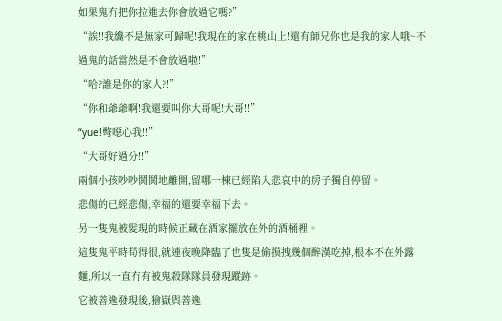如果鬼冇把你拉進去你會放過它嗎?”
“誒!!我纔不是無家可歸呢!我現在的家在桃山上!還有師兄你也是我的家人哦~不過鬼的話當然是不會放過啦!”
“哈?誰是你的家人?!”
“你和爺爺啊!我還要叫你大哥呢!大哥!!”
“yue!彆噁心我!!”
“大哥好過分!!”
兩個小孩吵吵鬨鬨地離開,留哪一棟已經陷入悲哀中的房子獨自停留。
悲傷的已經悲傷,幸福的還要幸福下去。
另一隻鬼被髮現的時候正藏在酒家擺放在外的酒桶裡。
這隻鬼平時苟得很,就連夜晚降臨了也隻是偷摸拽幾個醉漢吃掉,根本不在外露麵,所以一直冇有被鬼殺隊隊員發現蹤跡。
它被善逸發現後,獪嶽與善逸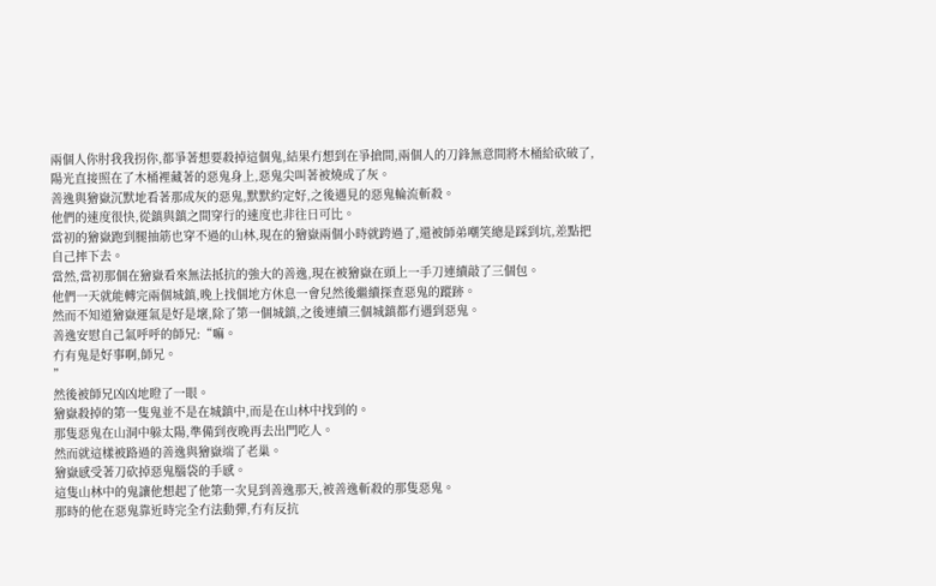兩個人你肘我我拐你,都爭著想要殺掉這個鬼,結果冇想到在爭搶間,兩個人的刀鋒無意間將木桶給砍破了,陽光直接照在了木桶裡藏著的惡鬼身上,惡鬼尖叫著被燒成了灰。
善逸與獪嶽沉默地看著那成灰的惡鬼,默默約定好,之後遇見的惡鬼輪流斬殺。
他們的速度很快,從鎮與鎮之間穿行的速度也非往日可比。
當初的獪嶽跑到腿抽筋也穿不過的山林,現在的獪嶽兩個小時就跨過了,還被師弟嘲笑總是踩到坑,差點把自己摔下去。
當然,當初那個在獪嶽看來無法抵抗的強大的善逸,現在被獪嶽在頭上一手刀連續敲了三個包。
他們一天就能轉完兩個城鎮,晚上找個地方休息一會兒然後繼續探查惡鬼的蹤跡。
然而不知道獪嶽運氣是好是壞,除了第一個城鎮,之後連續三個城鎮都冇遇到惡鬼。
善逸安慰自己氣呼呼的師兄:“嘛。
冇有鬼是好事啊,師兄。
”
然後被師兄凶凶地瞪了一眼。
獪嶽殺掉的第一隻鬼並不是在城鎮中,而是在山林中找到的。
那隻惡鬼在山洞中躲太陽,準備到夜晚再去出門吃人。
然而就這樣被路過的善逸與獪嶽端了老巢。
獪嶽感受著刀砍掉惡鬼腦袋的手感。
這隻山林中的鬼讓他想起了他第一次見到善逸那天,被善逸斬殺的那隻惡鬼。
那時的他在惡鬼靠近時完全冇法動彈,冇有反抗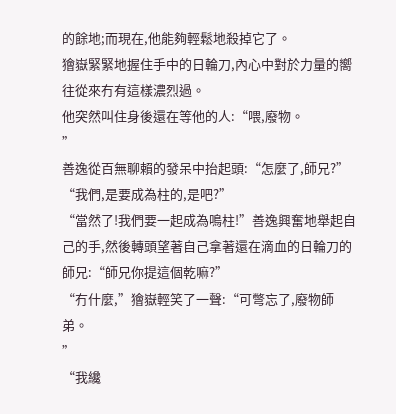的餘地;而現在,他能夠輕鬆地殺掉它了。
獪嶽緊緊地握住手中的日輪刀,內心中對於力量的嚮往從來冇有這樣濃烈過。
他突然叫住身後還在等他的人:“喂,廢物。
”
善逸從百無聊賴的發呆中抬起頭:“怎麼了,師兄?”
“我們,是要成為柱的,是吧?”
“當然了!我們要一起成為鳴柱!”善逸興奮地舉起自己的手,然後轉頭望著自己拿著還在滴血的日輪刀的師兄:“師兄你提這個乾嘛?”
“冇什麼,”獪嶽輕笑了一聲:“可彆忘了,廢物師弟。
”
“我纔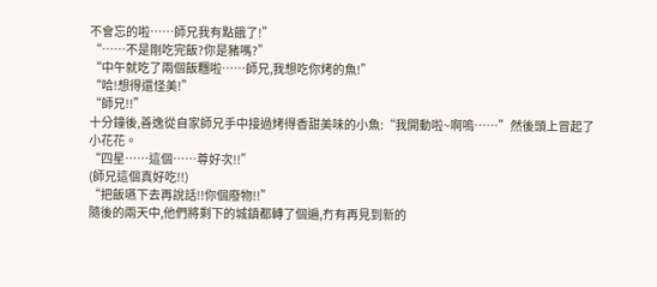不會忘的啦……師兄我有點餓了!”
“……不是剛吃完飯?你是豬嗎?”
“中午就吃了兩個飯糰啦……師兄,我想吃你烤的魚!”
“哈!想得還怪美!”
“師兄!!”
十分鐘後,善逸從自家師兄手中接過烤得香甜美味的小魚:“我開動啦~啊嗚……”然後頭上冒起了小花花。
“四星……這個……尊好次!!”
(師兄這個真好吃!!)
“把飯嚥下去再說話!!你個廢物!!”
隨後的兩天中,他們將剩下的城鎮都轉了個遍,冇有再見到新的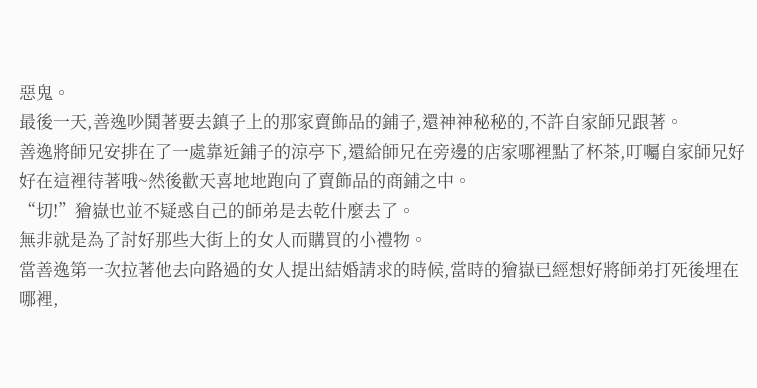惡鬼。
最後一天,善逸吵鬨著要去鎮子上的那家賣飾品的鋪子,還神神秘秘的,不許自家師兄跟著。
善逸將師兄安排在了一處靠近鋪子的涼亭下,還給師兄在旁邊的店家哪裡點了杯茶,叮囑自家師兄好好在這裡待著哦~然後歡天喜地地跑向了賣飾品的商鋪之中。
“切!”獪嶽也並不疑惑自己的師弟是去乾什麼去了。
無非就是為了討好那些大街上的女人而購買的小禮物。
當善逸第一次拉著他去向路過的女人提出結婚請求的時候,當時的獪嶽已經想好將師弟打死後埋在哪裡,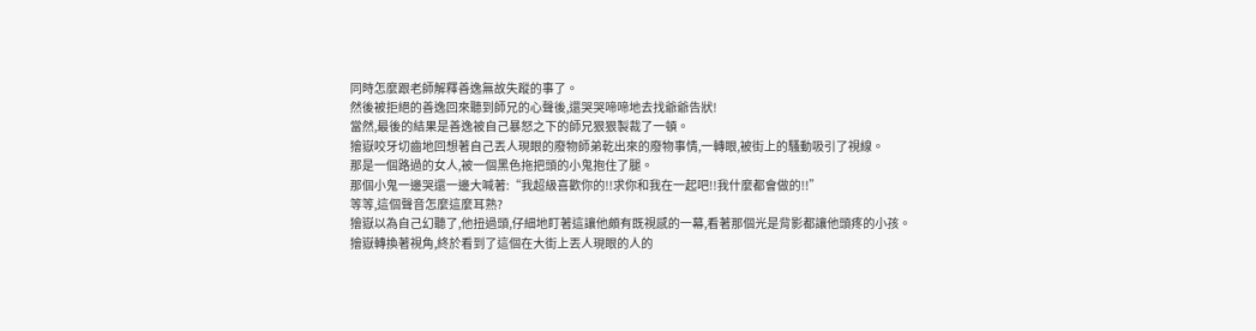同時怎麼跟老師解釋善逸無故失蹤的事了。
然後被拒絕的善逸回來聽到師兄的心聲後,還哭哭啼啼地去找爺爺告狀!
當然,最後的結果是善逸被自己暴怒之下的師兄狠狠製裁了一頓。
獪嶽咬牙切齒地回想著自己丟人現眼的廢物師弟乾出來的廢物事情,一轉眼,被街上的騷動吸引了視線。
那是一個路過的女人,被一個黑色拖把頭的小鬼抱住了腿。
那個小鬼一邊哭還一邊大喊著:“我超級喜歡你的!!求你和我在一起吧!!我什麼都會做的!!”
等等,這個聲音怎麼這麼耳熟?
獪嶽以為自己幻聽了,他扭過頭,仔細地盯著這讓他頗有既視感的一幕,看著那個光是背影都讓他頭疼的小孩。
獪嶽轉換著視角,終於看到了這個在大街上丟人現眼的人的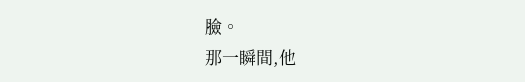臉。
那一瞬間,他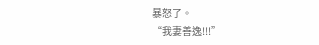暴怒了。
“我妻善逸!!!”